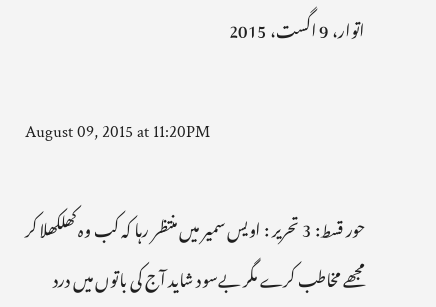اتوار، 9 اگست، 2015

August 09, 2015 at 11:20PM

حور قسط: 3 تحریر : اویس سمیر میں منتظر رہا کہ کب وہ کھلکھلا کر مجھے مخاطب کرے مگر بےسود شاید آج کی باتوں میں درد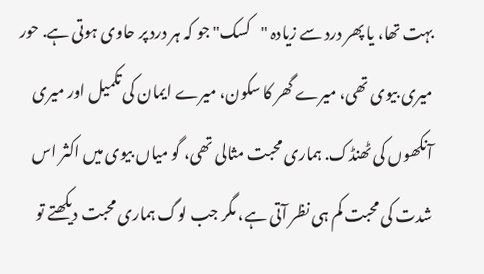بہت تھا، یا پھر درد سے زیادہ "کسک" جو کہ ہر درد پر حاوی ہوتی ہے. حور میری بیوی تھی، میرے گھر کا سکون، میرے ایمان کی تکمیل اور میری آنکھوں کی ٹھنڈک. ہماری محبت مثالی تھی، گو میاں بیوی میں اکثر اس شدت کی محبت کم ہی نظر آتی ہے، مگر جب لوگ ہماری محبت دیکھتے تو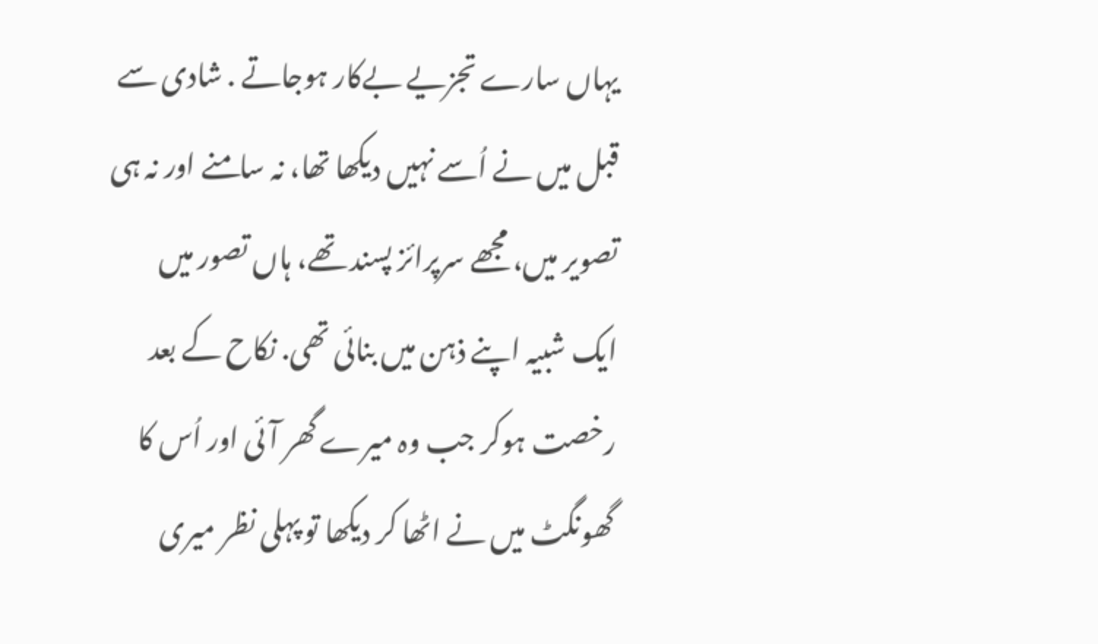یہاں سارے تجزیے بےکار ہوجاتے . شادی سے قبل میں نے اُسے نہیں دیکھا تھا، نہ سامنے اور نہ ہی تصویر میں، مجھے سرپرائز پسند تھے، ہاں تصور میں ایک شبیہ اپنے ذہن میں بنائی تھی. نکاح کے بعد رخصت ہوکر جب وہ میرے گھر آئی اور اُس کا گھونگٹ میں نے اٹھا کر دیکھا تو پہلی نظر میری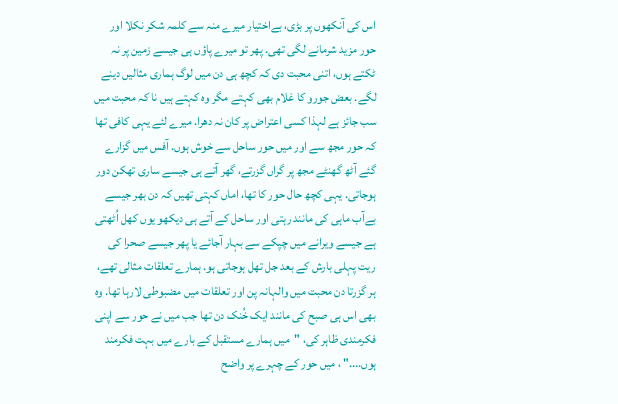اس کی آنکھوں پر بڑی، بےاختیار میرے منہ سے کلمہ شکر نکلا اور حور مزید شرمانے لگی تھی. پھر تو میرے پاؤں ہی جیسے زمین پر نہ ٹکتے ہوں، اتنی محبت دی کہ کچھ ہی دن میں لوگ ہماری مثالیں دینے لگے. بعض جورو کا غلام بھی کہتے مگر وہ کہتے ہیں نا کہ محبت میں سب جائز ہے لہذا کسی اعتراض پر کان نہ دھرا. میرے لئے یہی کافی تھا کہ حور مجھ سے اور میں حور ساحل سے خوش ہوں. آفس میں گزارے گئے آٹھ گھنٹے مجھ پر گراں گزرتے، گھر آتے ہی جیسے ساری تھکن دور ہوجاتی. یہی کچھ حال حور کا تھا، اماں کہتی تھیں کہ دن بھر جیسے بےآب ماہی کی مانند رہتی اور ساحل کے آتے ہی دیکھو یوں کھل اُٹھتی ہے جیسے ویرانے میں چپکے سے بہار آجائے یا پھر جیسے صحرا کی ریت پہلی بارش کے بعد جل تھل ہوجاتی ہو. ہمارے تعلقات مثالی تھے، ہر گزرتا دن محبت میں والہانہ پن اور تعلقات میں مضبوطی لارہا تھا. وہ بھی اس ہی صبح کی مانند ایک خُنک دن تھا جب میں نے حور سے اپنی فکرمندی ظاہر کی، "میں ہمارے مستقبل کے بارے میں بہت فکرمند ہوں...." ، میں حور کے چہرے پر واضح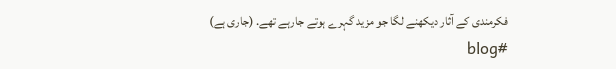فکرمندی کے آثار دیکھنے لگا جو مزید گہرے ہوتے جارہے تھے. (جاری ہے) #blog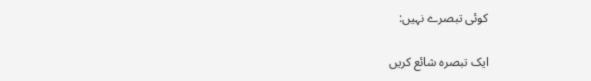کوئی تبصرے نہیں:

ایک تبصرہ شائع کریں